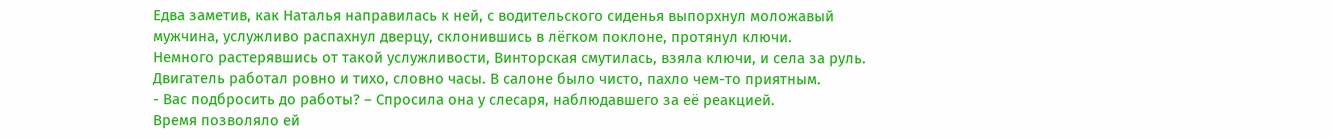Едва заметив, как Наталья направилась к ней, с водительского сиденья выпорхнул моложавый мужчина, услужливо распахнул дверцу, склонившись в лёгком поклоне, протянул ключи.
Немного растерявшись от такой услужливости, Винторская смутилась, взяла ключи, и села за руль. Двигатель работал ровно и тихо, словно часы. В салоне было чисто, пахло чем-то приятным.
- Вас подбросить до работы? – Спросила она у слесаря, наблюдавшего за её реакцией.
Время позволяло ей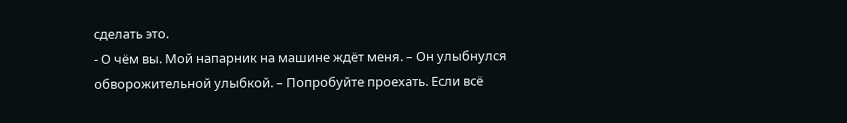сделать это.
- О чём вы. Мой напарник на машине ждёт меня. – Он улыбнулся обворожительной улыбкой. – Попробуйте проехать. Если всё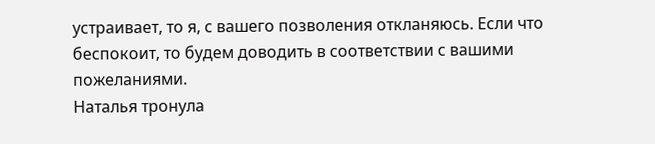устраивает, то я, с вашего позволения откланяюсь. Если что беспокоит, то будем доводить в соответствии с вашими пожеланиями.
Наталья тронула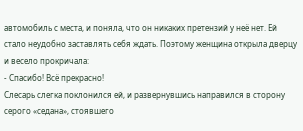автомобиль с места, и поняла, что он никаких претензий у неё нет. Ей стало неудобно заставлять себя ждать. Поэтому женщина открыла дверцу и весело прокричала:
- Спасибо! Всё прекрасно!
Слесарь слегка поклонился ей, и развернувшись направился в сторону серого «седана», стоявшего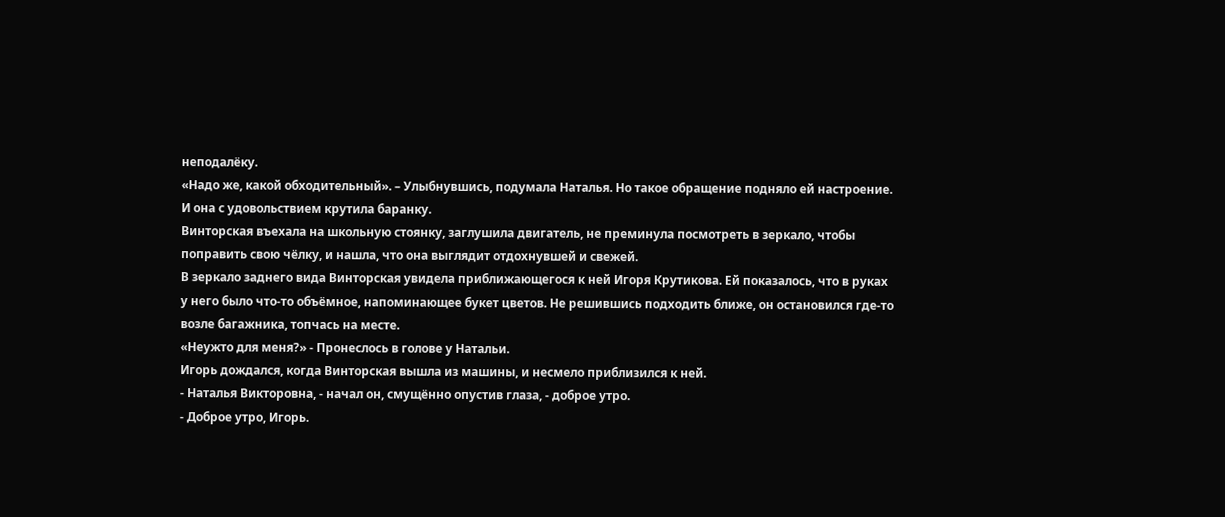неподалёку.
«Надо же, какой обходительный». – Улыбнувшись, подумала Наталья. Но такое обращение подняло ей настроение. И она с удовольствием крутила баранку.
Винторская въехала на школьную стоянку, заглушила двигатель, не преминула посмотреть в зеркало, чтобы поправить свою чёлку, и нашла, что она выглядит отдохнувшей и свежей.
В зеркало заднего вида Винторская увидела приближающегося к ней Игоря Крутикова. Ей показалось, что в руках у него было что-то объёмное, напоминающее букет цветов. Не решившись подходить ближе, он остановился где-то возле багажника, топчась на месте.
«Неужто для меня?» - Пронеслось в голове у Натальи.
Игорь дождался, когда Винторская вышла из машины, и несмело приблизился к ней.
- Наталья Викторовна, - начал он, смущённо опустив глаза, - доброе утро.
- Доброе утро, Игорь.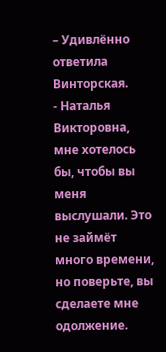– Удивлённо ответила Винторская.
- Наталья Викторовна, мне хотелось бы, чтобы вы меня выслушали. Это не займёт много времени, но поверьте, вы сделаете мне одолжение.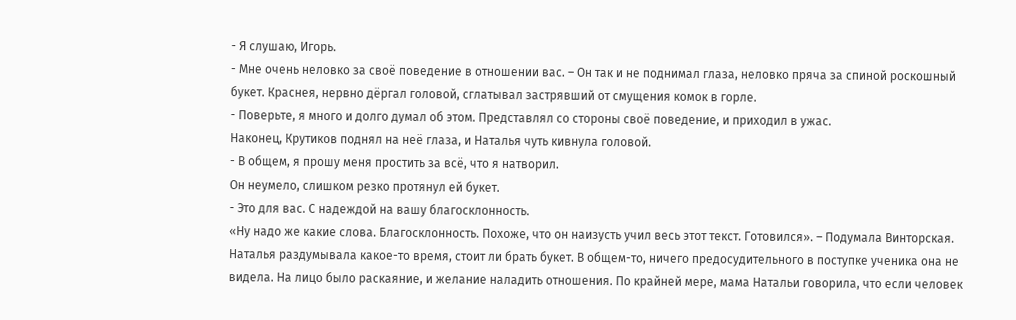- Я слушаю, Игорь.
- Мне очень неловко за своё поведение в отношении вас. – Он так и не поднимал глаза, неловко пряча за спиной роскошный букет. Краснея, нервно дёргал головой, сглатывал застрявший от смущения комок в горле.
- Поверьте, я много и долго думал об этом. Представлял со стороны своё поведение, и приходил в ужас.
Наконец, Крутиков поднял на неё глаза, и Наталья чуть кивнула головой.
- В общем, я прошу меня простить за всё, что я натворил.
Он неумело, слишком резко протянул ей букет.
- Это для вас. С надеждой на вашу благосклонность.
«Ну надо же какие слова. Благосклонность. Похоже, что он наизусть учил весь этот текст. Готовился». – Подумала Винторская.
Наталья раздумывала какое-то время, стоит ли брать букет. В общем-то, ничего предосудительного в поступке ученика она не видела. На лицо было раскаяние, и желание наладить отношения. По крайней мере, мама Натальи говорила, что если человек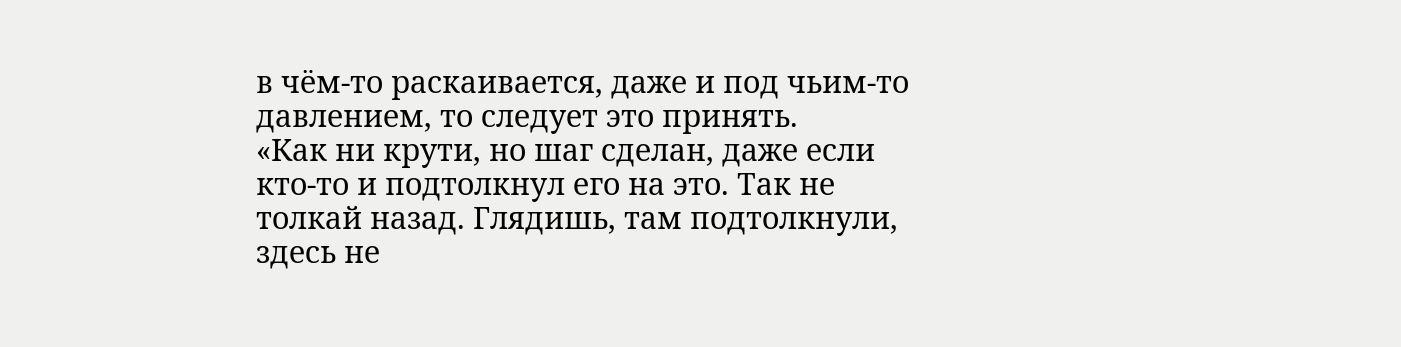в чём-то раскаивается, даже и под чьим-то давлением, то следует это принять.
«Как ни крути, но шаг сделан, даже если кто-то и подтолкнул его на это. Так не толкай назад. Глядишь, там подтолкнули, здесь не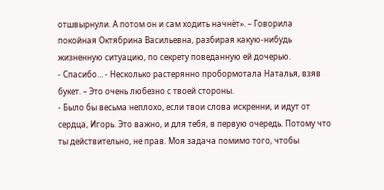отшвырнули. А потом он и сам ходить начнёт». – Говорила покойная Октябрина Васильевна, разбирая какую-нибудь жизненную ситуацию, по секрету поведанную ей дочерью.
- Спасибо… - Несколько растерянно пробормотала Наталья, взяв букет. – Это очень любезно с твоей стороны.
- Было бы весьма неплохо, если твои слова искренни, и идут от сердца, Игорь. Это важно, и для тебя, в первую очередь. Потому что ты действительно, не прав. Моя задача помимо того, чтобы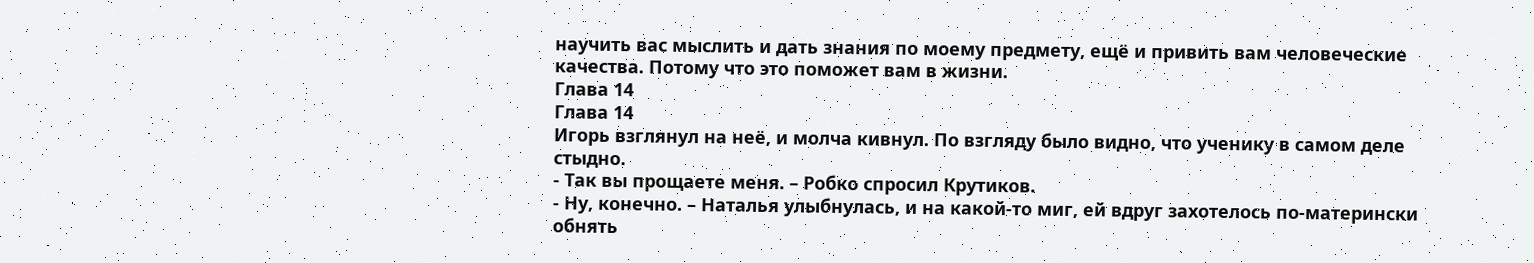научить вас мыслить и дать знания по моему предмету, ещё и привить вам человеческие качества. Потому что это поможет вам в жизни.
Глава 14
Глава 14
Игорь взглянул на неё, и молча кивнул. По взгляду было видно, что ученику в самом деле стыдно.
- Так вы прощаете меня. – Робко спросил Крутиков.
- Ну, конечно. – Наталья улыбнулась, и на какой-то миг, ей вдруг захотелось по-матерински обнять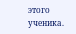этого ученика.